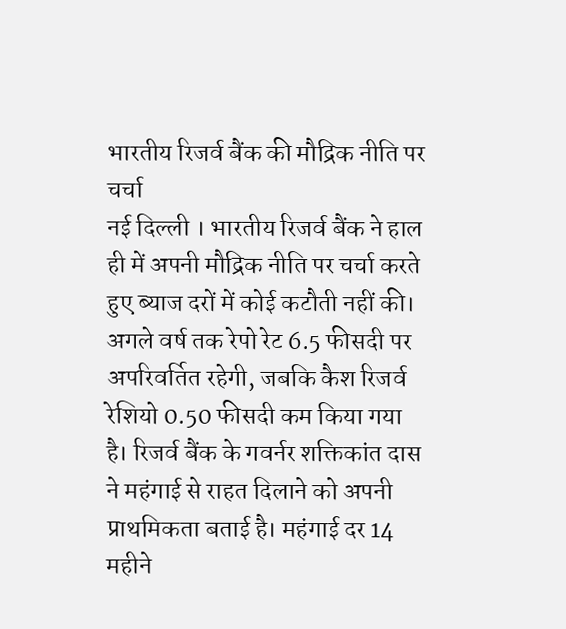भारतीय रिजर्व बैंक की मौद्रिक नीति पर चर्चा
नई दिल्ली । भारतीय रिजर्व बैंक ने हाल ही में अपनी मौद्रिक नीति पर चर्चा करते हुए ब्याज दरों में कोई कटौती नहीं की। अगले वर्ष तक रेपो रेट 6.5 फीसदी पर अपरिवर्तित रहेगी, जबकि कैश रिजर्व रेशियो 0.50 फीसदी कम किया गया है। रिजर्व बैंक के गवर्नर शक्तिकांत दास ने महंगाई से राहत दिलाने को अपनी प्राथमिकता बताई है। महंगाई दर 14 महीने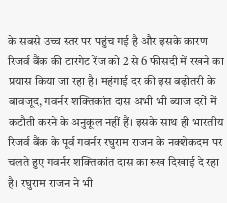के सबसे उच्च स्तर पर पहुंच गई है और इसके कारण रिजर्व बैंक की टारगेट रेंज को 2 से 6 फीसदी में रखने का प्रयास किया जा रहा है। महंगाई दर की इस बढ़ोतरी के बावजूद, गवर्नर शक्तिकांत दास अभी भी ब्याज दरों में कटौती करने के अनुकूल नहीं हैं। इसके साथ ही भारतीय रिजर्व बैंक के पूर्व गवर्नर रघुराम राजन के नक्शेकदम पर चलते हुए गवर्नर शक्तिकांत दास का रुख दिखाई दे रहा है। रघुराम राजन ने भी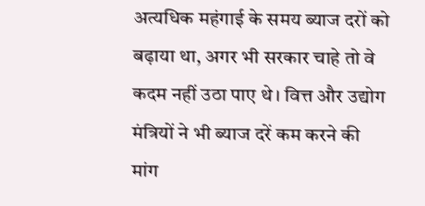अत्यधिक महंगाई के समय ब्याज दरों को बढ़ाया था, अगर भी सरकार चाहे तो वे कदम नहीं उठा पाए थे। वित्त और उद्योग मंत्रियों ने भी ब्याज दरें कम करने की मांग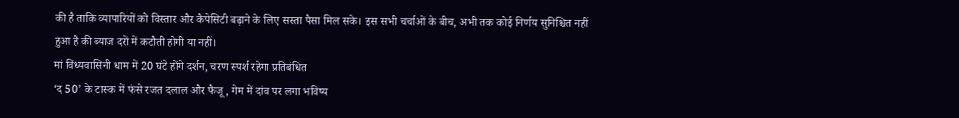की है ताकि व्यापारियों को विस्तार और कैपेसिटी बढ़ाने के लिए सस्ता पैसा मिल सके। इस सभी चर्चाओं के बीच, अभी तक कोई निर्णय सुनिश्चित नहीं हुआ है की ब्याज दरों में कटौती होगी या नहीं।
मां विंध्यवासिनी धाम में 20 घंटे होंगे दर्शन, चरण स्पर्श रहेगा प्रतिबंधित
‘द 50’ के टास्क में फंसे रजत दलाल और फैजू, गेम में दांव पर लगा भविष्य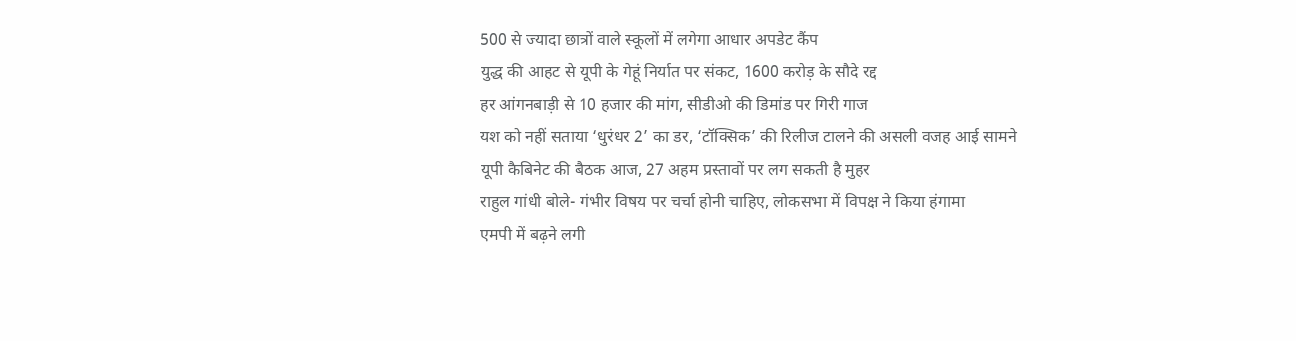500 से ज्यादा छात्रों वाले स्कूलों में लगेगा आधार अपडेट कैंप
युद्ध की आहट से यूपी के गेहूं निर्यात पर संकट, 1600 करोड़ के सौदे रद्द
हर आंगनबाड़ी से 10 हजार की मांग, सीडीओ की डिमांड पर गिरी गाज
यश को नहीं सताया ‘धुरंधर 2’ का डर, ‘टॉक्सिक’ की रिलीज टालने की असली वजह आई सामने
यूपी कैबिनेट की बैठक आज, 27 अहम प्रस्तावों पर लग सकती है मुहर
राहुल गांधी बोले- गंभीर विषय पर चर्चा होनी चाहिए, लोकसभा में विपक्ष ने किया हंगामा
एमपी में बढ़ने लगी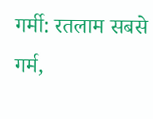गर्मी: रतलाम सबसे गर्म,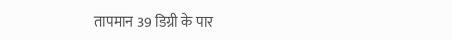तापमान 39 डिग्री के पार